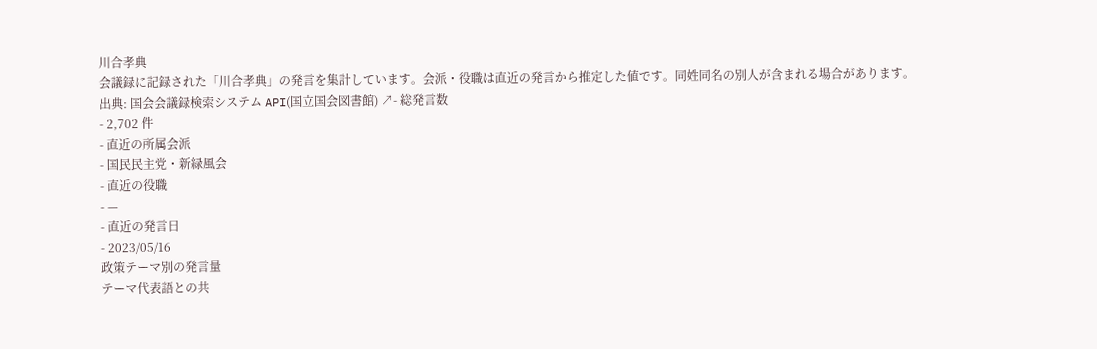川合孝典
会議録に記録された「川合孝典」の発言を集計しています。会派・役職は直近の発言から推定した値です。同姓同名の別人が含まれる場合があります。
出典: 国会会議録検索システム API(国立国会図書館) ↗- 総発言数
- 2,702 件
- 直近の所属会派
- 国民民主党・新緑風会
- 直近の役職
- —
- 直近の発言日
- 2023/05/16
政策テーマ別の発言量
テーマ代表語との共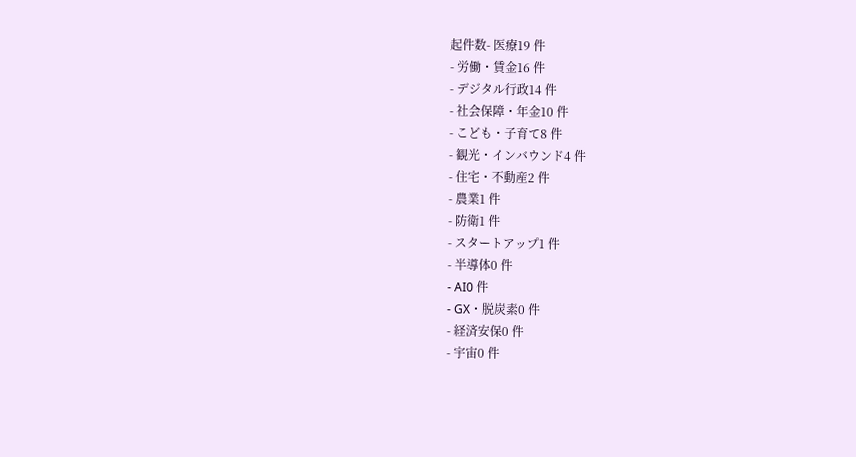起件数- 医療19 件
- 労働・賃金16 件
- デジタル行政14 件
- 社会保障・年金10 件
- こども・子育て8 件
- 観光・インバウンド4 件
- 住宅・不動産2 件
- 農業1 件
- 防衛1 件
- スタートアップ1 件
- 半導体0 件
- AI0 件
- GX・脱炭素0 件
- 経済安保0 件
- 宇宙0 件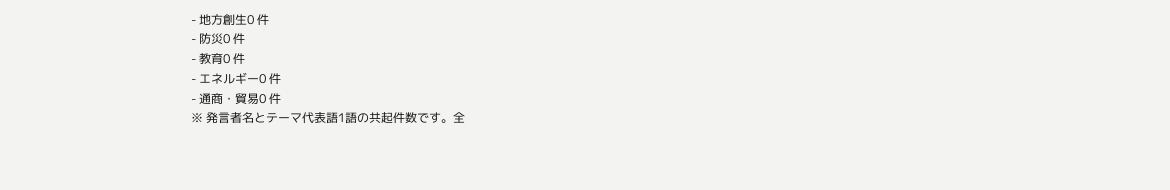- 地方創生0 件
- 防災0 件
- 教育0 件
- エネルギー0 件
- 通商・貿易0 件
※ 発言者名とテーマ代表語1語の共起件数です。全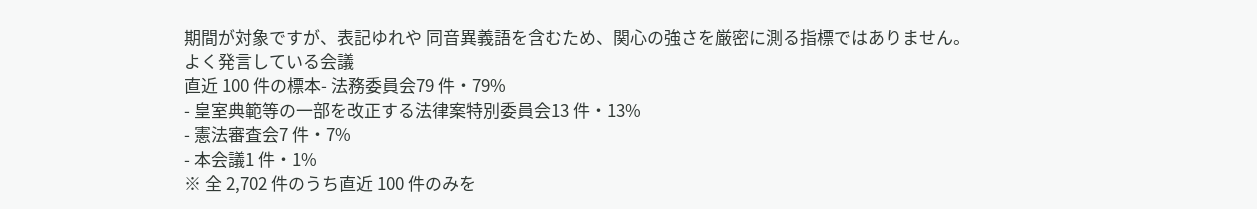期間が対象ですが、表記ゆれや 同音異義語を含むため、関心の強さを厳密に測る指標ではありません。
よく発言している会議
直近 100 件の標本- 法務委員会79 件・79%
- 皇室典範等の一部を改正する法律案特別委員会13 件・13%
- 憲法審査会7 件・7%
- 本会議1 件・1%
※ 全 2,702 件のうち直近 100 件のみを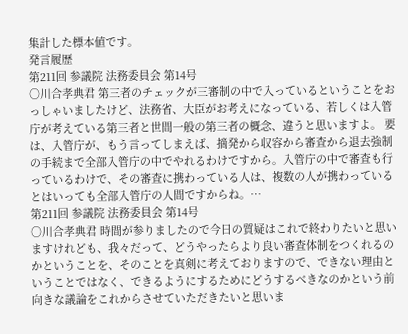集計した標本値です。
発言履歴
第211回 参議院 法務委員会 第14号
○川合孝典君 第三者のチェックが三審制の中で入っているということをおっしゃいましたけど、法務省、大臣がお考えになっている、若しくは入管庁が考えている第三者と世間一般の第三者の概念、違うと思いますよ。 要は、入管庁が、もう言ってしまえば、摘発から収容から審査から退去強制の手続まで全部入管庁の中でやれるわけですから。入管庁の中で審査も行っているわけで、その審査に携わっている人は、複数の人が携わっているとはいっても全部入管庁の人間ですからね。…
第211回 参議院 法務委員会 第14号
○川合孝典君 時間が参りましたので今日の質疑はこれで終わりたいと思いますけれども、我々だって、どうやったらより良い審査体制をつくれるのかということを、そのことを真剣に考えておりますので、できない理由ということではなく、できるようにするためにどうするべきなのかという前向きな議論をこれからさせていただきたいと思いま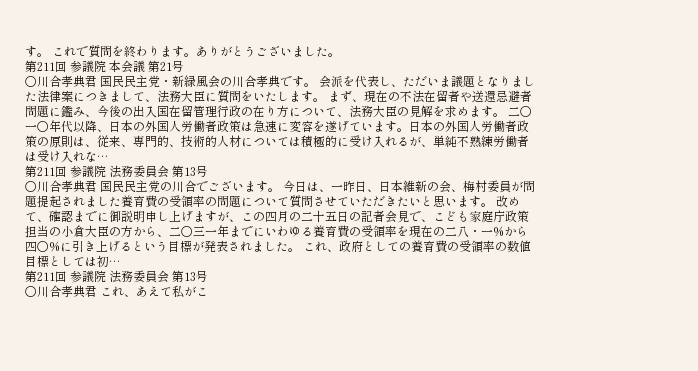す。 これで質問を終わります。ありがとうございました。
第211回 参議院 本会議 第21号
○川合孝典君 国民民主党・新緑風会の川合孝典です。 会派を代表し、ただいま議題となりました法律案につきまして、法務大臣に質問をいたします。 まず、現在の不法在留者や送還忌避者問題に鑑み、今後の出入国在留管理行政の在り方について、法務大臣の見解を求めます。 二〇一〇年代以降、日本の外国人労働者政策は急速に変容を遂げています。日本の外国人労働者政策の原則は、従来、専門的、技術的人材については積極的に受け入れるが、単純不熟練労働者は受け入れな…
第211回 参議院 法務委員会 第13号
○川合孝典君 国民民主党の川合でございます。 今日は、一昨日、日本維新の会、梅村委員が問題提起されました養育費の受領率の問題について質問させていただきたいと思います。 改めて、確認までに御説明申し上げますが、この四月の二十五日の記者会見で、こども家庭庁政策担当の小倉大臣の方から、二〇三一年までにいわゆる養育費の受領率を現在の二八・一%から四〇%に引き上げるという目標が発表されました。 これ、政府としての養育費の受領率の数値目標としては初…
第211回 参議院 法務委員会 第13号
○川合孝典君 これ、あえて私がこ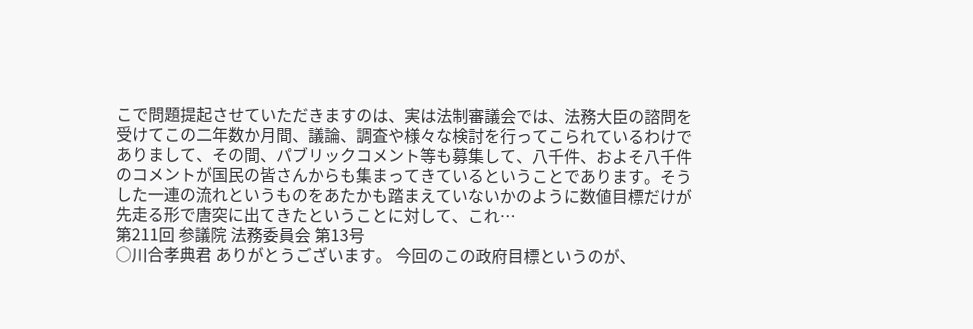こで問題提起させていただきますのは、実は法制審議会では、法務大臣の諮問を受けてこの二年数か月間、議論、調査や様々な検討を行ってこられているわけでありまして、その間、パブリックコメント等も募集して、八千件、およそ八千件のコメントが国民の皆さんからも集まってきているということであります。そうした一連の流れというものをあたかも踏まえていないかのように数値目標だけが先走る形で唐突に出てきたということに対して、これ…
第211回 参議院 法務委員会 第13号
○川合孝典君 ありがとうございます。 今回のこの政府目標というのが、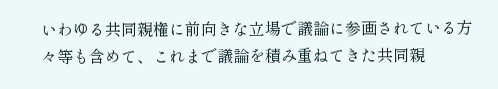いわゆる共同親権に前向きな立場で議論に参画されている方々等も含めて、これまで議論を積み重ねてきた共同親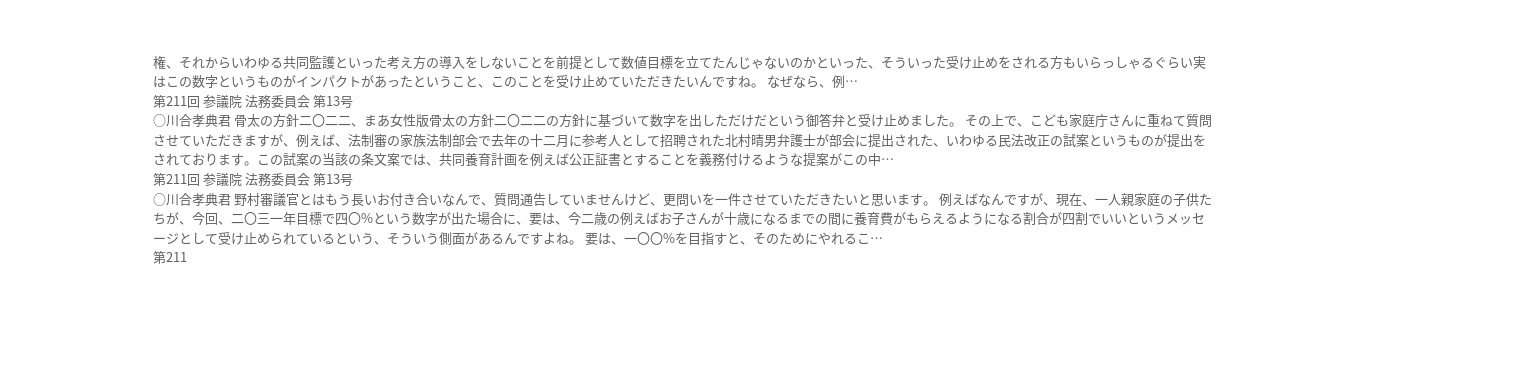権、それからいわゆる共同監護といった考え方の導入をしないことを前提として数値目標を立てたんじゃないのかといった、そういった受け止めをされる方もいらっしゃるぐらい実はこの数字というものがインパクトがあったということ、このことを受け止めていただきたいんですね。 なぜなら、例…
第211回 参議院 法務委員会 第13号
○川合孝典君 骨太の方針二〇二二、まあ女性版骨太の方針二〇二二の方針に基づいて数字を出しただけだという御答弁と受け止めました。 その上で、こども家庭庁さんに重ねて質問させていただきますが、例えば、法制審の家族法制部会で去年の十二月に参考人として招聘された北村晴男弁護士が部会に提出された、いわゆる民法改正の試案というものが提出をされております。この試案の当該の条文案では、共同養育計画を例えば公正証書とすることを義務付けるような提案がこの中…
第211回 参議院 法務委員会 第13号
○川合孝典君 野村審議官とはもう長いお付き合いなんで、質問通告していませんけど、更問いを一件させていただきたいと思います。 例えばなんですが、現在、一人親家庭の子供たちが、今回、二〇三一年目標で四〇%という数字が出た場合に、要は、今二歳の例えばお子さんが十歳になるまでの間に養育費がもらえるようになる割合が四割でいいというメッセージとして受け止められているという、そういう側面があるんですよね。 要は、一〇〇%を目指すと、そのためにやれるこ…
第211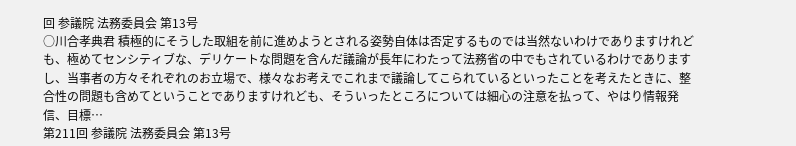回 参議院 法務委員会 第13号
○川合孝典君 積極的にそうした取組を前に進めようとされる姿勢自体は否定するものでは当然ないわけでありますけれども、極めてセンシティブな、デリケートな問題を含んだ議論が長年にわたって法務省の中でもされているわけでありますし、当事者の方々それぞれのお立場で、様々なお考えでこれまで議論してこられているといったことを考えたときに、整合性の問題も含めてということでありますけれども、そういったところについては細心の注意を払って、やはり情報発信、目標…
第211回 参議院 法務委員会 第13号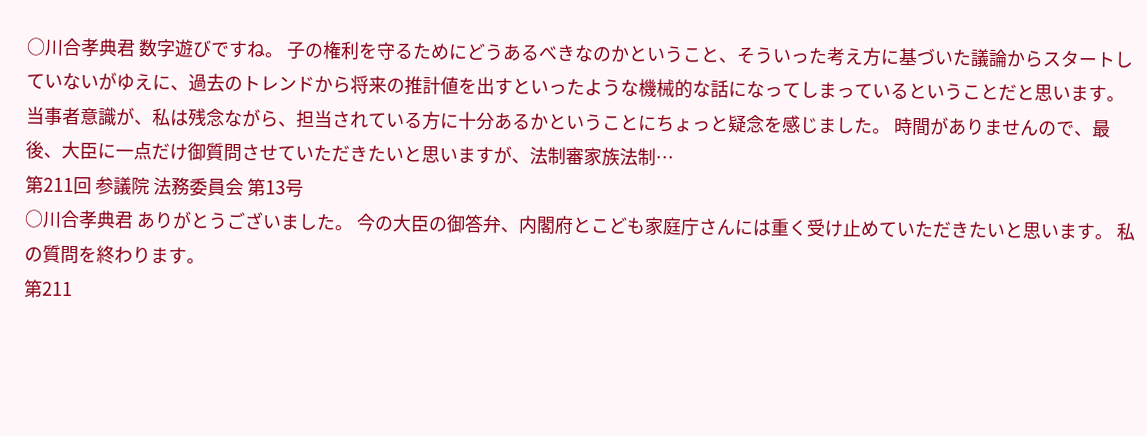○川合孝典君 数字遊びですね。 子の権利を守るためにどうあるべきなのかということ、そういった考え方に基づいた議論からスタートしていないがゆえに、過去のトレンドから将来の推計値を出すといったような機械的な話になってしまっているということだと思います。当事者意識が、私は残念ながら、担当されている方に十分あるかということにちょっと疑念を感じました。 時間がありませんので、最後、大臣に一点だけ御質問させていただきたいと思いますが、法制審家族法制…
第211回 参議院 法務委員会 第13号
○川合孝典君 ありがとうございました。 今の大臣の御答弁、内閣府とこども家庭庁さんには重く受け止めていただきたいと思います。 私の質問を終わります。
第211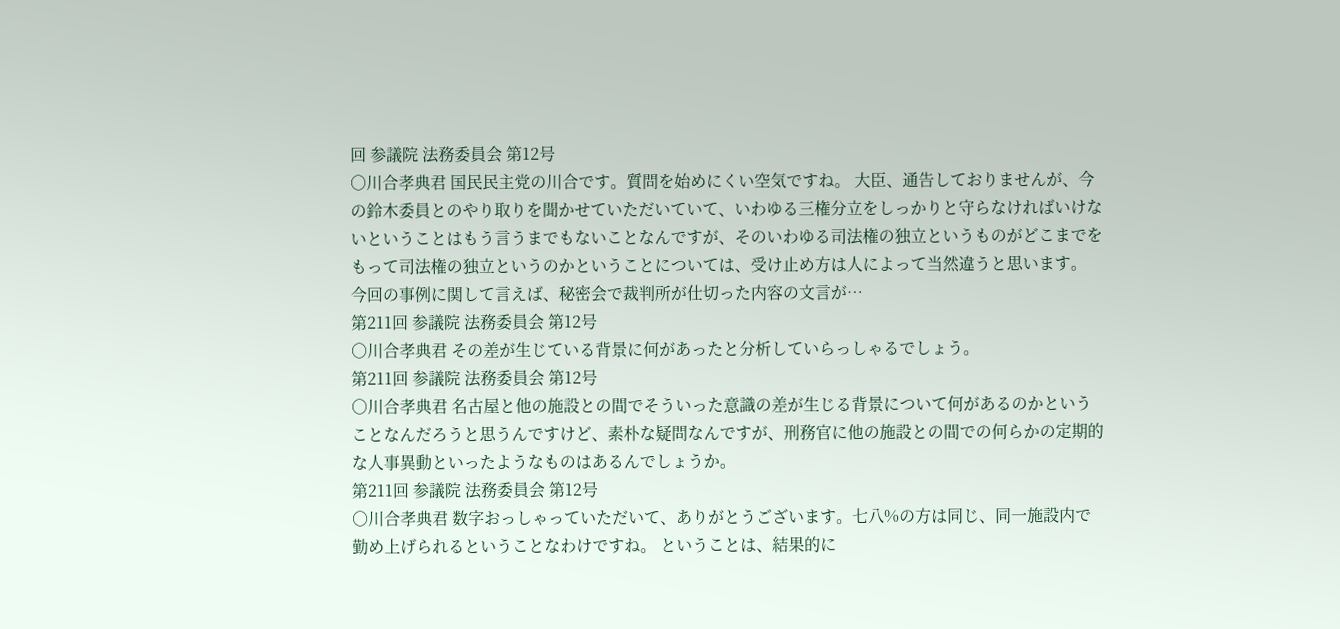回 参議院 法務委員会 第12号
○川合孝典君 国民民主党の川合です。質問を始めにくい空気ですね。 大臣、通告しておりませんが、今の鈴木委員とのやり取りを聞かせていただいていて、いわゆる三権分立をしっかりと守らなければいけないということはもう言うまでもないことなんですが、そのいわゆる司法権の独立というものがどこまでをもって司法権の独立というのかということについては、受け止め方は人によって当然違うと思います。 今回の事例に関して言えば、秘密会で裁判所が仕切った内容の文言が…
第211回 参議院 法務委員会 第12号
○川合孝典君 その差が生じている背景に何があったと分析していらっしゃるでしょう。
第211回 参議院 法務委員会 第12号
○川合孝典君 名古屋と他の施設との間でそういった意識の差が生じる背景について何があるのかということなんだろうと思うんですけど、素朴な疑問なんですが、刑務官に他の施設との間での何らかの定期的な人事異動といったようなものはあるんでしょうか。
第211回 参議院 法務委員会 第12号
○川合孝典君 数字おっしゃっていただいて、ありがとうございます。七八%の方は同じ、同一施設内で勤め上げられるということなわけですね。 ということは、結果的に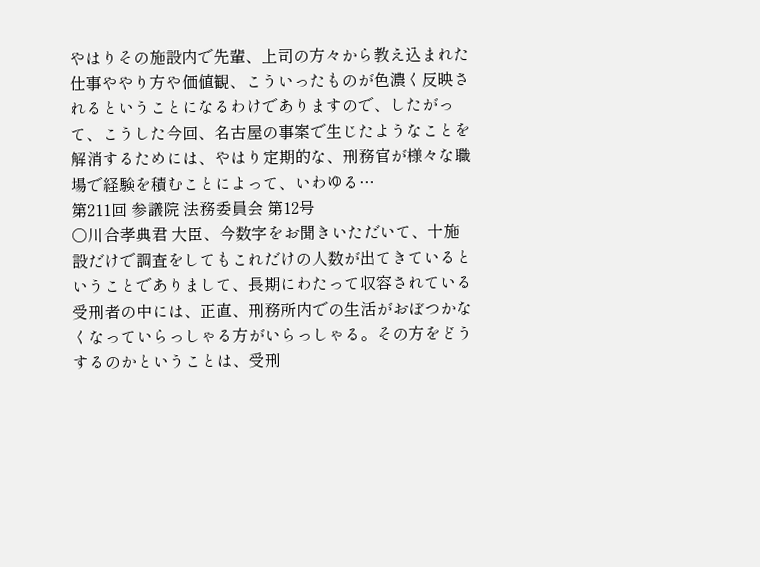やはりその施設内で先輩、上司の方々から教え込まれた仕事ややり方や価値観、こういったものが色濃く反映されるということになるわけでありますので、したがって、こうした今回、名古屋の事案で生じたようなことを解消するためには、やはり定期的な、刑務官が様々な職場で経験を積むことによって、いわゆる…
第211回 参議院 法務委員会 第12号
○川合孝典君 大臣、今数字をお聞きいただいて、十施設だけで調査をしてもこれだけの人数が出てきているということでありまして、長期にわたって収容されている受刑者の中には、正直、刑務所内での生活がおぼつかなくなっていらっしゃる方がいらっしゃる。その方をどうするのかということは、受刑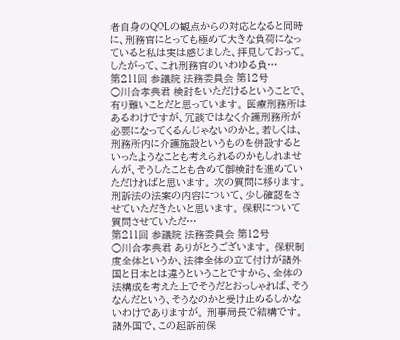者自身のQOLの観点からの対応となると同時に、刑務官にとっても極めて大きな負荷になっていると私は実は感じました、拝見しておって。 したがって、これ刑務官のいわゆる負…
第211回 参議院 法務委員会 第12号
○川合孝典君 検討をいただけるということで、有り難いことだと思っています。 医療刑務所はあるわけですが、冗談ではなく介護刑務所が必要になってくるんじゃないのかと。若しくは、刑務所内に介護施設というものを併設するといったようなことも考えられるのかもしれませんが、そうしたことも含めて御検討を進めていただければと思います。 次の質問に移ります。 刑訴法の法案の内容について、少し確認をさせていただきたいと思います。 保釈について質問させていただ…
第211回 参議院 法務委員会 第12号
○川合孝典君 ありがとうございます。 保釈制度全体というか、法律全体の立て付けが諸外国と日本とは違うということですから、全体の法構成を考えた上でそうだとおっしゃれば、そうなんだという、そうなのかと受け止めるしかないわけでありますが。 刑事局長で結構です。諸外国で、この起訴前保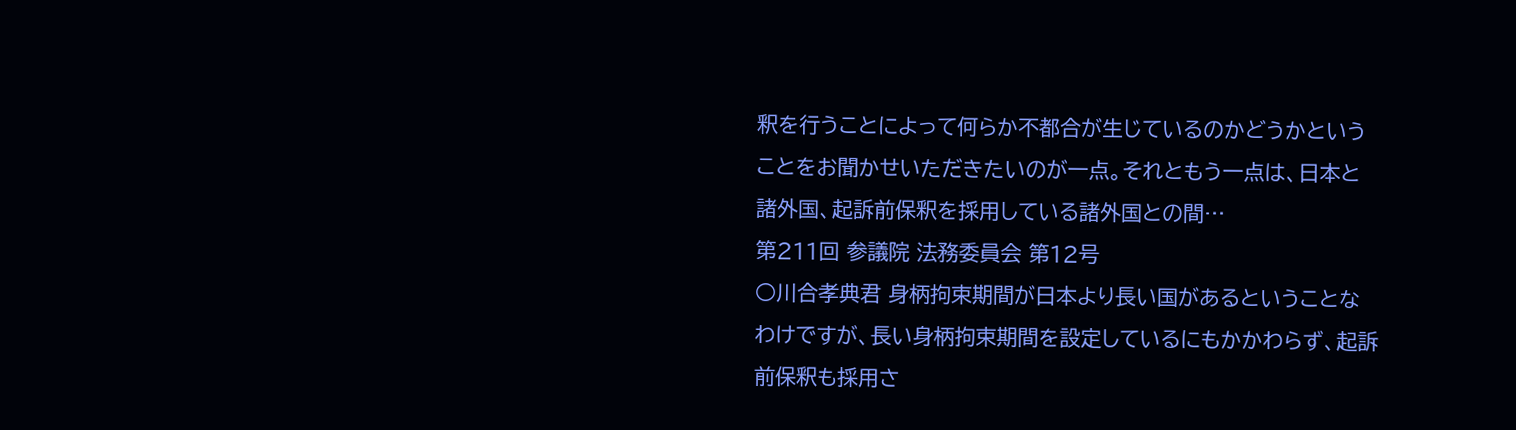釈を行うことによって何らか不都合が生じているのかどうかということをお聞かせいただきたいのが一点。それともう一点は、日本と諸外国、起訴前保釈を採用している諸外国との間…
第211回 参議院 法務委員会 第12号
○川合孝典君 身柄拘束期間が日本より長い国があるということなわけですが、長い身柄拘束期間を設定しているにもかかわらず、起訴前保釈も採用さ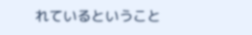れているということ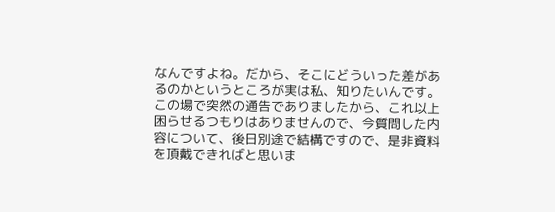なんですよね。だから、そこにどういった差があるのかというところが実は私、知りたいんです。この場で突然の通告でありましたから、これ以上困らせるつもりはありませんので、今質問した内容について、後日別途で結構ですので、是非資料を頂戴できればと思いま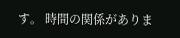す。 時間の関係がありま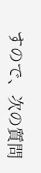すので、次の質問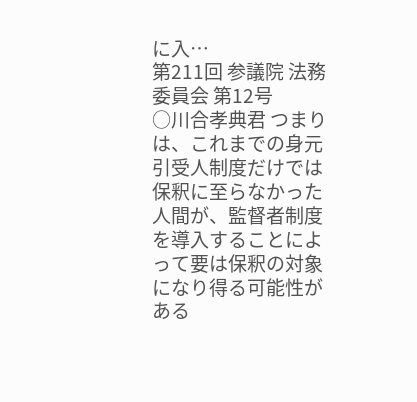に入…
第211回 参議院 法務委員会 第12号
○川合孝典君 つまりは、これまでの身元引受人制度だけでは保釈に至らなかった人間が、監督者制度を導入することによって要は保釈の対象になり得る可能性がある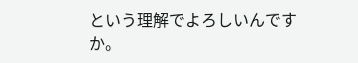という理解でよろしいんですか。